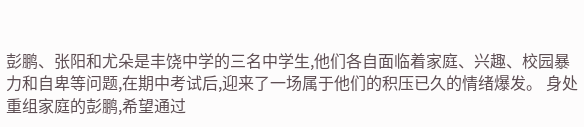彭鹏、张阳和尤朵是丰饶中学的三名中学生,他们各自面临着家庭、兴趣、校园暴力和自卑等问题,在期中考试后,迎来了一场属于他们的积压已久的情绪爆发。 身处重组家庭的彭鹏,希望通过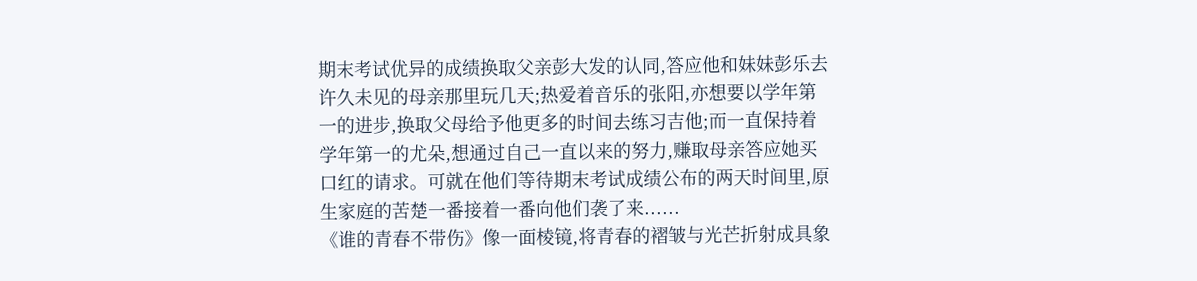期末考试优异的成绩换取父亲彭大发的认同,答应他和妹妹彭乐去许久未见的母亲那里玩几天;热爱着音乐的张阳,亦想要以学年第一的进步,换取父母给予他更多的时间去练习吉他;而一直保持着学年第一的尤朵,想通过自己一直以来的努力,赚取母亲答应她买口红的请求。可就在他们等待期末考试成绩公布的两天时间里,原生家庭的苦楚一番接着一番向他们袭了来......
《谁的青春不带伤》像一面棱镜,将青春的褶皱与光芒折射成具象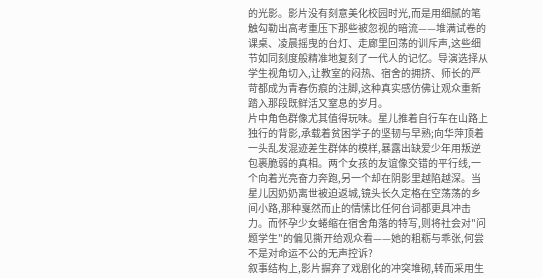的光影。影片没有刻意美化校园时光,而是用细腻的笔触勾勒出高考重压下那些被忽视的暗流——堆满试卷的课桌、凌晨摇曳的台灯、走廊里回荡的训斥声,这些细节如同刻度般精准地复刻了一代人的记忆。导演选择从学生视角切入,让教室的闷热、宿舍的拥挤、师长的严苛都成为青春伤痕的注脚,这种真实感仿佛让观众重新踏入那段既鲜活又窒息的岁月。
片中角色群像尤其值得玩味。星儿推着自行车在山路上独行的背影,承载着贫困学子的坚韧与早熟;向华萍顶着一头乱发混迹差生群体的模样,暴露出缺爱少年用叛逆包裹脆弱的真相。两个女孩的友谊像交错的平行线,一个向着光亮奋力奔跑,另一个却在阴影里越陷越深。当星儿因奶奶离世被迫返城,镜头长久定格在空荡荡的乡间小路,那种戛然而止的情愫比任何台词都更具冲击力。而怀孕少女蜷缩在宿舍角落的特写,则将社会对"问题学生"的偏见撕开给观众看——她的粗粝与乖张,何尝不是对命运不公的无声控诉?
叙事结构上,影片摒弃了戏剧化的冲突堆砌,转而采用生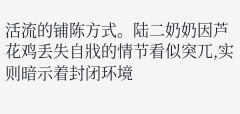活流的铺陈方式。陆二奶奶因芦花鸡丢失自戕的情节看似突兀,实则暗示着封闭环境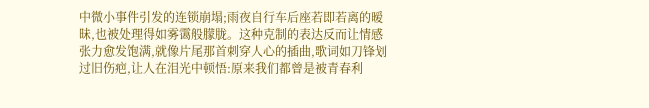中微小事件引发的连锁崩塌;雨夜自行车后座若即若离的暧昧,也被处理得如雾霭般朦胧。这种克制的表达反而让情感张力愈发饱满,就像片尾那首刺穿人心的插曲,歌词如刀锋划过旧伤疤,让人在泪光中顿悟:原来我们都曾是被青春利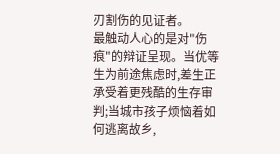刃割伤的见证者。
最触动人心的是对"伤痕"的辩证呈现。当优等生为前途焦虑时,差生正承受着更残酷的生存审判;当城市孩子烦恼着如何逃离故乡,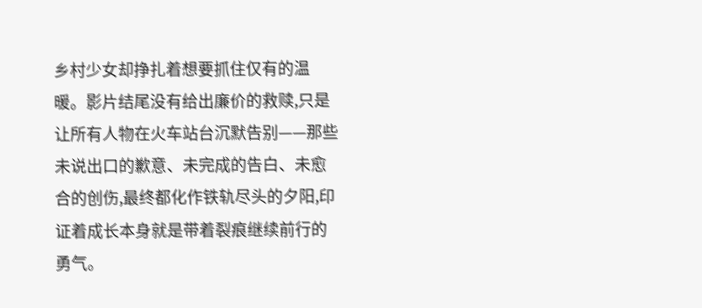乡村少女却挣扎着想要抓住仅有的温暖。影片结尾没有给出廉价的救赎,只是让所有人物在火车站台沉默告别——那些未说出口的歉意、未完成的告白、未愈合的创伤,最终都化作铁轨尽头的夕阳,印证着成长本身就是带着裂痕继续前行的勇气。